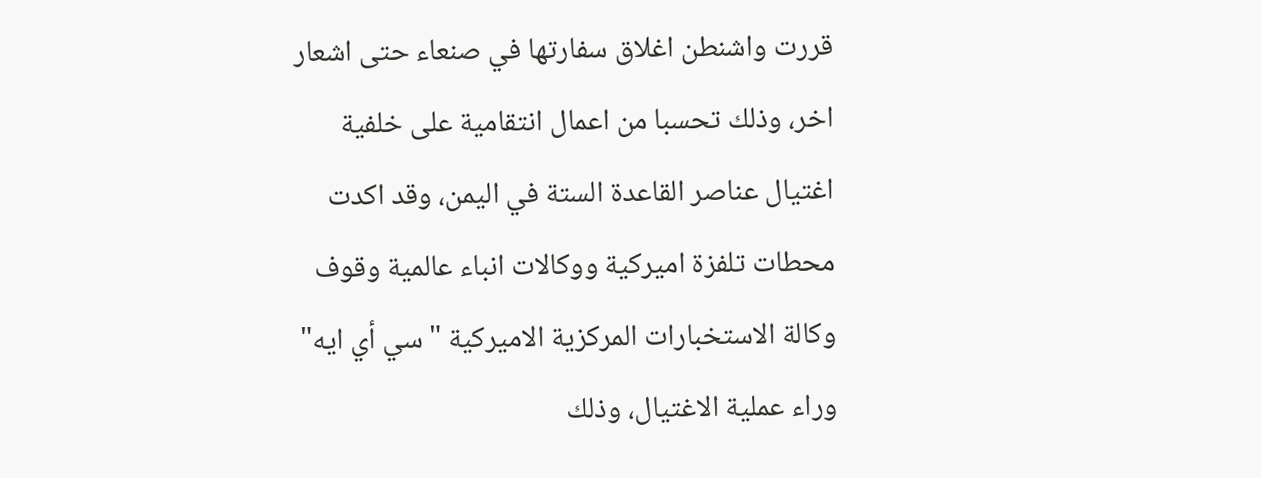قررت واشنطن اغلاق سفارتها في صنعاء حتى اشعار اخر، وذلك تحسبا من اعمال انتقامية على خلفية اغتيال عناصر القاعدة الستة في اليمن، وقد اكدت محطات تلفزة اميركية ووكالات انباء عالمية وقوف وكالة الاستخبارات المركزية الاميركية "سي أي ايه" وراء عملية الاغتيال، وذلك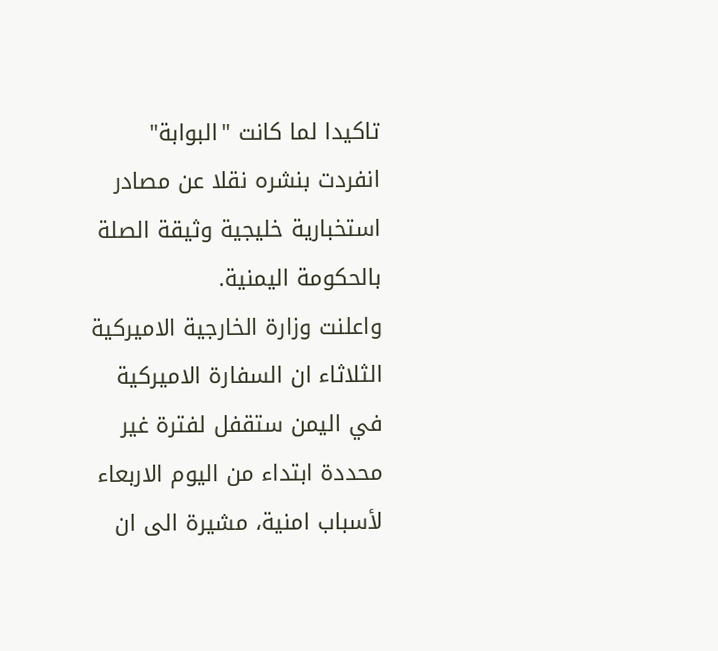تاكيدا لما كانت "البوابة" انفردت بنشره نقلا عن مصادر استخبارية خليجية وثيقة الصلة بالحكومة اليمنية.
واعلنت وزارة الخارجية الاميركية الثلاثاء ان السفارة الاميركية في اليمن ستقفل لفترة غير محددة ابتداء من اليوم الاربعاء لأسباب امنية، مشيرة الى ان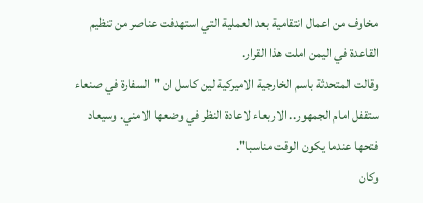مخاوف من اعمال انتقامية بعد العملية التي استهدفت عناصر من تنظيم القاعدة في اليمن املت هذا القرار.
وقالت المتحدثة باسم الخارجية الاميركية لين كاسل ان "السفارة في صنعاء ستقفل امام الجمهور.. الاربعاء لاعادة النظر في وضعها الامني. وسيعاد فتحها عندما يكون الوقت مناسبا".
وكان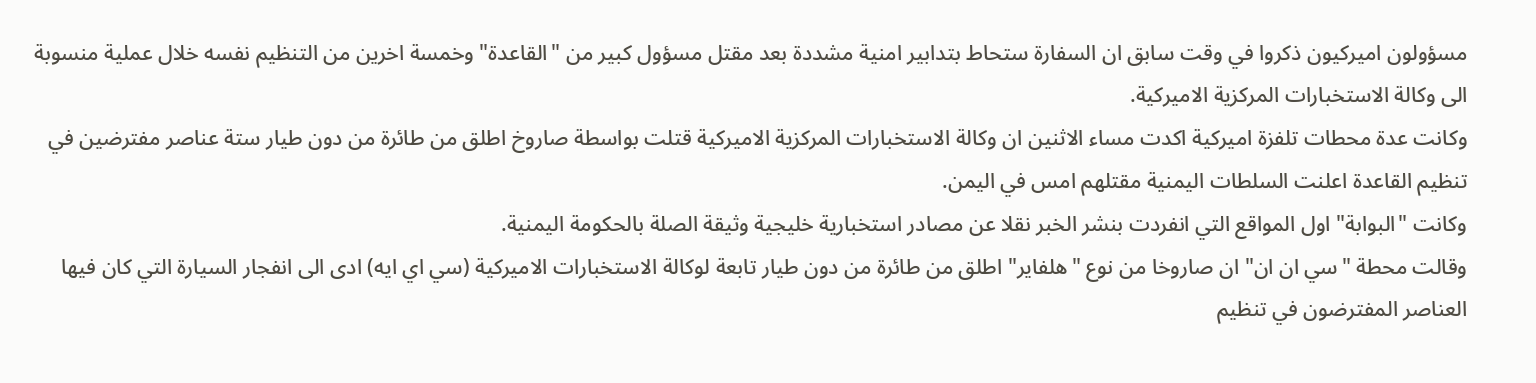مسؤولون اميركيون ذكروا في وقت سابق ان السفارة ستحاط بتدابير امنية مشددة بعد مقتل مسؤول كبير من "القاعدة" وخمسة اخرين من التنظيم نفسه خلال عملية منسوبة الى وكالة الاستخبارات المركزية الاميركية.
وكانت عدة محطات تلفزة اميركية اكدت مساء الاثنين ان وكالة الاستخبارات المركزية الاميركية قتلت بواسطة صاروخ اطلق من طائرة من دون طيار ستة عناصر مفترضين في تنظيم القاعدة اعلنت السلطات اليمنية مقتلهم امس في اليمن.
وكانت "البوابة" اول المواقع التي انفردت بنشر الخبر نقلا عن مصادر استخبارية خليجية وثيقة الصلة بالحكومة اليمنية.
وقالت محطة "سي ان ان" ان صاروخا من نوع "هلفاير" اطلق من طائرة من دون طيار تابعة لوكالة الاستخبارات الاميركية (سي اي ايه) ادى الى انفجار السيارة التي كان فيها العناصر المفترضون في تنظيم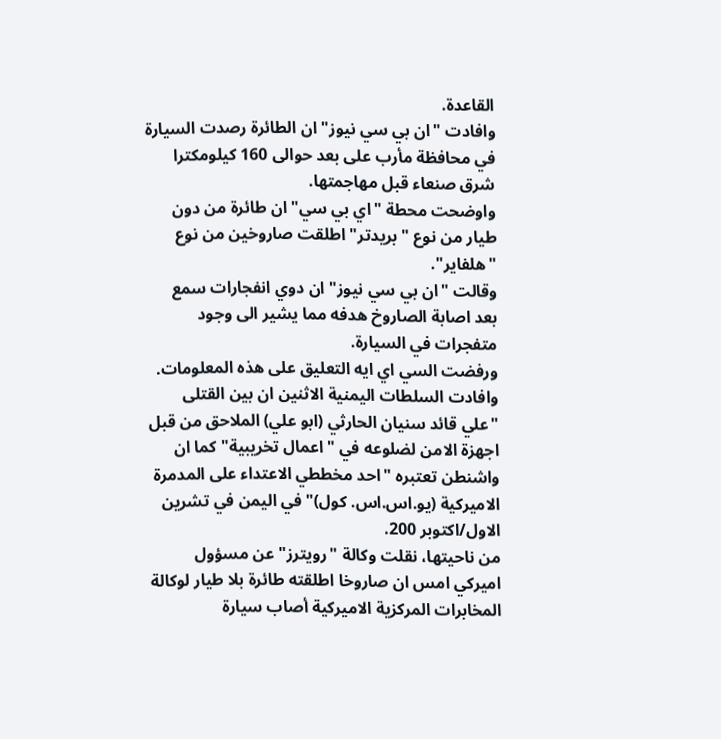القاعدة.
وافادت "ان بي سي نيوز" ان الطائرة رصدت السيارة في محافظة مأرب على بعد حوالى 160 كيلومكترا شرق صنعاء قبل مهاجمتها.
واوضحت محطة "اي بي سي" ان طائرة من دون طيار من نوع "بريدتر" اطلقت صاروخين من نوع "هلفاير".
وقالت "ان بي سي نيوز" ان دوي انفجارات سمع بعد اصابة الصاروخ هدفه مما يشير الى وجود متفجرات في السيارة.
ورفضت السي اي ايه التعليق على هذه المعلومات.
وافادت السلطات اليمنية الاثنين ان بين القتلى "علي قائد سنيان الحارثي (ابو علي) الملاحق من قبل اجهزة الامن لضلوعه في "اعمال تخريبية" كما ان واشنطن تعتبره "احد مخططي الاعتداء على المدمرة الاميركية (يو.اس.اس. كول)" في اليمن في تشرين الاول/اكتوبر 200.
من ناحيتها، نقلت وكالة "رويترز" عن مسؤول اميركي امس ان صاروخا اطلقته طائرة بلا طيار لوكالة المخابرات المركزية الاميركية أصاب سيارة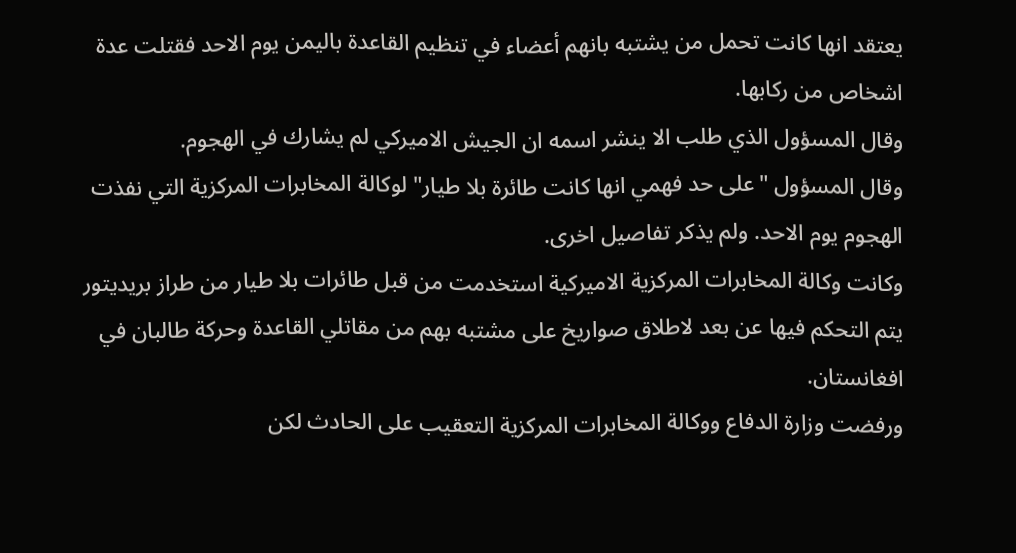يعتقد انها كانت تحمل من يشتبه بانهم أعضاء في تنظيم القاعدة باليمن يوم الاحد فقتلت عدة اشخاص من ركابها.
وقال المسؤول الذي طلب الا ينشر اسمه ان الجيش الاميركي لم يشارك في الهجوم.
وقال المسؤول "على حد فهمي انها كانت طائرة بلا طيار" لوكالة المخابرات المركزية التي نفذت الهجوم يوم الاحد. ولم يذكر تفاصيل اخرى.
وكانت وكالة المخابرات المركزية الاميركية استخدمت من قبل طائرات بلا طيار من طراز بريديتور يتم التحكم فيها عن بعد لاطلاق صواريخ على مشتبه بهم من مقاتلي القاعدة وحركة طالبان في افغانستان.
ورفضت وزارة الدفاع ووكالة المخابرات المركزية التعقيب على الحادث لكن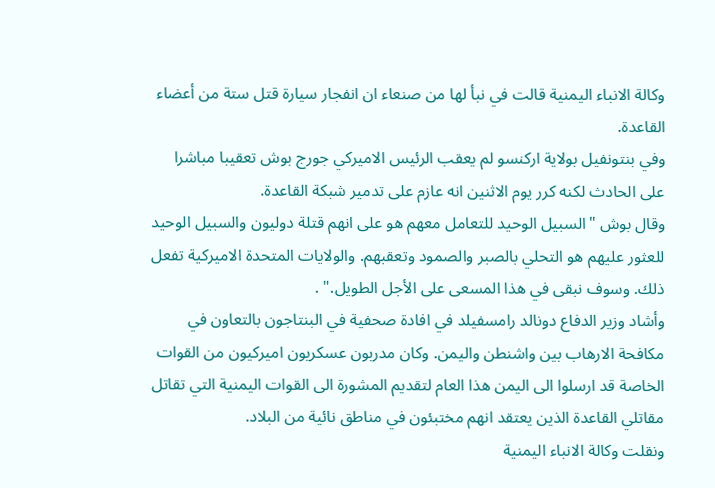وكالة الانباء اليمنية قالت في نبأ لها من صنعاء ان انفجار سيارة قتل ستة من أعضاء القاعدة.
وفي بنتونفيل بولاية اركنسو لم يعقب الرئيس الاميركي جورج بوش تعقيبا مباشرا على الحادث لكنه كرر يوم الاثنين انه عازم على تدمير شبكة القاعدة.
وقال بوش "السبيل الوحيد للتعامل معهم هو على انهم قتلة دوليون والسبيل الوحيد للعثور عليهم هو التحلي بالصبر والصمود وتعقبهم. والولايات المتحدة الاميركية تفعل ذلك. وسوف نبقى في هذا المسعى على الأجل الطويل." .
وأشاد وزير الدفاع دونالد رامسفيلد في افادة صحفية في البنتاجون بالتعاون في مكافحة الارهاب بين واشنطن واليمن. وكان مدربون عسكريون اميركيون من القوات الخاصة قد ارسلوا الى اليمن هذا العام لتقديم المشورة الى القوات اليمنية التي تقاتل مقاتلي القاعدة الذين يعتقد انهم مختبئون في مناطق نائية من البلاد.
ونقلت وكالة الانباء اليمنية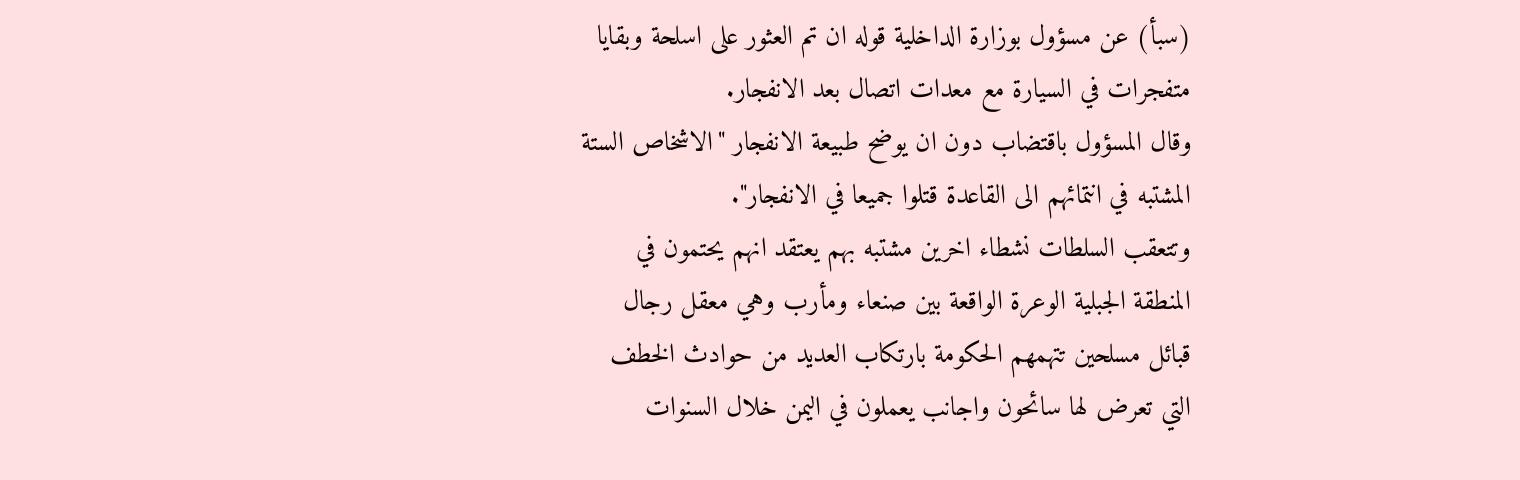(سبأ) عن مسؤول بوزارة الداخلية قوله ان تم العثور على اسلحة وبقايا متفجرات في السيارة مع معدات اتصال بعد الانفجار.
وقال المسؤول باقتضاب دون ان يوضح طبيعة الانفجار "الاشخاص الستة المشتبه في انتمائهم الى القاعدة قتلوا جميعا في الانفجار".
وتتعقب السلطات نشطاء اخرين مشتبه بهم يعتقد انهم يحتمون في المنطقة الجبلية الوعرة الواقعة بين صنعاء ومأرب وهي معقل رجال قبائل مسلحين تتهمهم الحكومة بارتكاب العديد من حوادث الخطف التي تعرض لها سائحون واجانب يعملون في اليمن خلال السنوات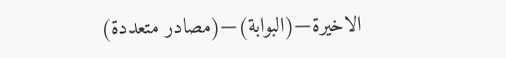الاخيرة—(البوابة)—(مصادر متعددة)